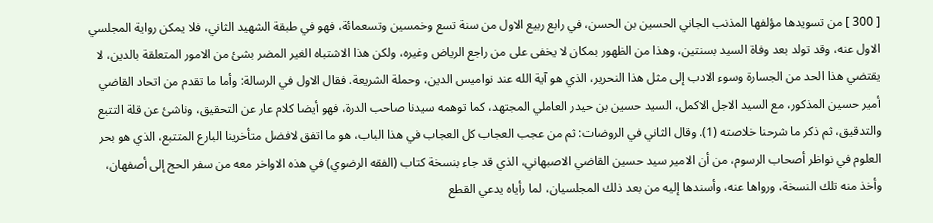[ 300 ] من تسويدها مؤلفها المذنب الجاني الحسين بن الحسن، في رابع ربيع الاول من سنة تسع وخمسين وتسعمائة، فهو في طبقة الشهيد الثاني، فلا يمكن رواية المجلسي الاول عنه، وقد تولد بعد وفاة السيد بسنتين، وهذا من الظهور بمكان لا يخفى على من راجع الرياض وغيره، ولكن هذا الاشتباه الغير المضر بشئ من الامور المتعلقة بالدين، لا يقتضي هذا الحد من الجسارة وسوء الادب إلى مثل هذا النحرير، الذي هو آية الله عند نواميس الدين، وحملة الشريعة. فقال الاول في الرسالة: وأما ما تقدم من اتحاد القاضي أمير حسين المذكور، مع السيد الاجل الاكمل، السيد حسين بن حيدر العاملي المجتهد، كما توهمه سيدنا صاحب الدرة، فهو أيضا كلام عار عن التحقيق، وناشئ عن قلة التتبع والتدقيق، ثم ذكر ما شرحنا خلاصته (1). وقال الثاني في الروضات: ثم من عجب العجاب كل العجاب في هذا الباب، هو ما اتفق لافضل متأخرينا البارع المتتبع، الذي هو بحر العلوم في نواظر أصحاب الرسوم، من أن الامير سيد حسين القاضي الاصبهاني، الذي قد جاء بنسخة كتاب (الفقه الرضوي) في هذه الاواخر معه من سفر الحج إلى أصفهان، وأخذ منه تلك النسخة، ورواها عنه، وأسندها إليه من بعد ذلك المجلسيان، لما رأياه يدعي القطع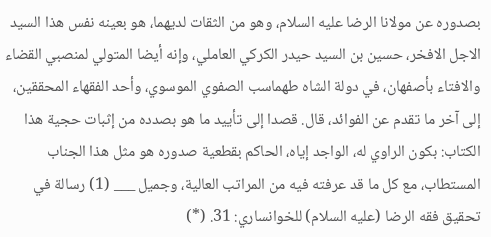بصدوره عن مولانا الرضا عليه السلام، وهو من الثقات لديهما، هو بعينه نفس هذا السيد الاجل الافخر، حسين بن السيد حيدر الكركي العاملي، وإنه أيضا المتولي لمنصبي القضاء والافتاء بأصفهان، في دولة الشاه طهماسب الصفوي الموسوي، وأحد الفقهاء المحققين، إلى آخر ما تقدم عن الفوائد، قال. قصدا إلى تأييد ما هو بصدده من إثبات حجية هذا الكتاب: بكون الراوي له، الواجد إياه، الحاكم بقطعية صدوره هو مثل هذا الجناب المستطاب، مع كل ما قد عرفته فيه من المراتب العالية، وجميل ___ (1) رسالة في تحقيق فقه الرضا (عليه السلام) للخوانساري: 31. (*)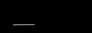___